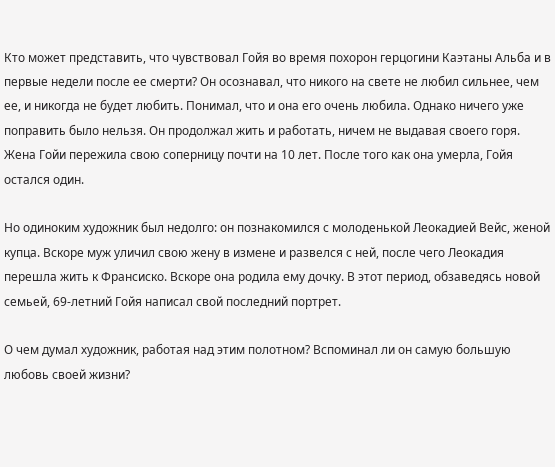Кто может представить, что чувствовал Гойя во время похорон герцогини Каэтаны Альба и в первые недели после ее смерти? Он осознавал, что никого на свете не любил сильнее, чем ее, и никогда не будет любить. Понимал, что и она его очень любила. Однако ничего уже поправить было нельзя. Он продолжал жить и работать, ничем не выдавая своего горя. Жена Гойи пережила свою соперницу почти на 10 лет. После того как она умерла, Гойя остался один.

Но одиноким художник был недолго: он познакомился с молоденькой Леокадией Вейс, женой купца. Вскоре муж уличил свою жену в измене и развелся с ней, после чего Леокадия перешла жить к Франсиско. Вскоре она родила ему дочку. В этот период, обзаведясь новой семьей, 69-летний Гойя написал свой последний портрет.

О чем думал художник, работая над этим полотном? Вспоминал ли он самую большую любовь своей жизни?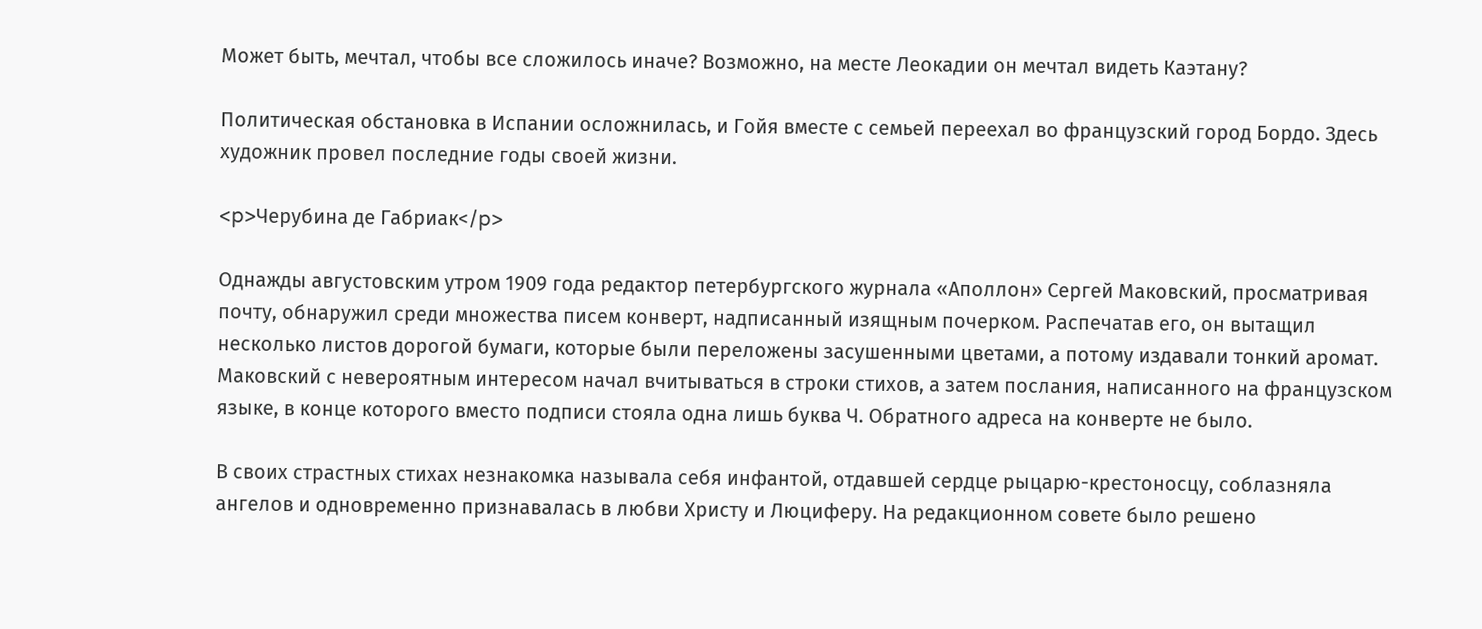Может быть, мечтал, чтобы все сложилось иначе? Возможно, на месте Леокадии он мечтал видеть Каэтану?

Политическая обстановка в Испании осложнилась, и Гойя вместе с семьей переехал во французский город Бордо. Здесь художник провел последние годы своей жизни.

<p>Черубина де Габриак</p>

Однажды августовским утром 1909 года редактор петербургского журнала «Аполлон» Сергей Маковский, просматривая почту, обнаружил среди множества писем конверт, надписанный изящным почерком. Распечатав его, он вытащил несколько листов дорогой бумаги, которые были переложены засушенными цветами, а потому издавали тонкий аромат. Маковский с невероятным интересом начал вчитываться в строки стихов, а затем послания, написанного на французском языке, в конце которого вместо подписи стояла одна лишь буква Ч. Обратного адреса на конверте не было.

В своих страстных стихах незнакомка называла себя инфантой, отдавшей сердце рыцарю-крестоносцу, соблазняла ангелов и одновременно признавалась в любви Христу и Люциферу. На редакционном совете было решено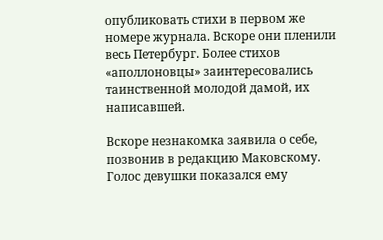опубликовать стихи в первом же номере журнала. Вскоре они пленили весь Петербург. Более стихов «аполлоновцы» заинтересовались таинственной молодой дамой, их написавшей.

Вскоре незнакомка заявила о себе, позвонив в редакцию Маковскому. Голос девушки показался ему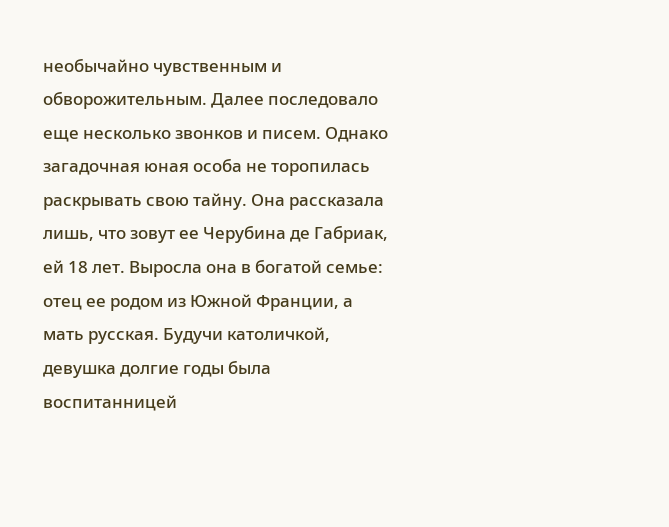необычайно чувственным и обворожительным. Далее последовало еще несколько звонков и писем. Однако загадочная юная особа не торопилась раскрывать свою тайну. Она рассказала лишь, что зовут ее Черубина де Габриак, ей 18 лет. Выросла она в богатой семье: отец ее родом из Южной Франции, а мать русская. Будучи католичкой, девушка долгие годы была воспитанницей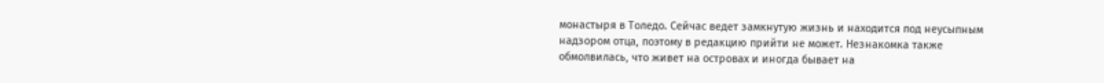монастыря в Толедо. Сейчас ведет замкнутую жизнь и находится под неусыпным надзором отца, поэтому в редакцию прийти не может. Незнакомка также обмолвилась, что живет на островах и иногда бывает на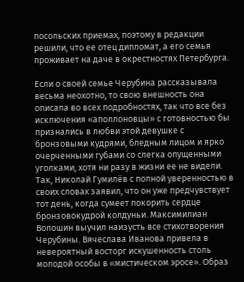посольских приемах, поэтому в редакции решили, что ее отец дипломат, а его семья проживает на даче в окрестностях Петербурга.

Если о своей семье Черубина рассказывала весьма неохотно, то свою внешность она описала во всех подробностях, так что все без исключения «аполлоновцы» с готовностью бы признались в любви этой девушке с бронзовыми кудрями, бледным лицом и ярко очерченными губами со слегка опущенными уголками, хотя ни разу в жизни ее не видели. Так, Николай Гумилёв с полной уверенностью в своих словах заявил, что он уже предчувствует тот день, когда сумеет покорить сердце бронзовокудрой колдуньи. Максимилиан Волошин выучил наизусть все стихотворения Черубины. Вячеслава Иванова привела в невероятный восторг искушенность столь молодой особы в «мистическом эросе». Образ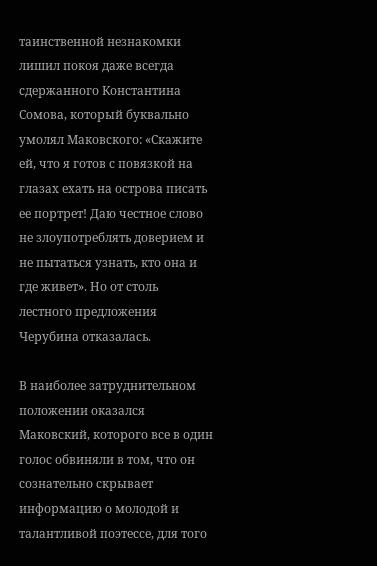таинственной незнакомки лишил покоя даже всегда сдержанного Константина Сомова, который буквально умолял Маковского: «Скажите ей, что я готов с повязкой на глазах ехать на острова писать ее портрет! Даю честное слово не злоупотреблять доверием и не пытаться узнать, кто она и где живет». Но от столь лестного предложения Черубина отказалась.

В наиболее затруднительном положении оказался Маковский, которого все в один голос обвиняли в том, что он сознательно скрывает информацию о молодой и талантливой поэтессе, для того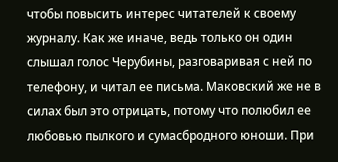чтобы повысить интерес читателей к своему журналу. Как же иначе, ведь только он один слышал голос Черубины, разговаривая с ней по телефону, и читал ее письма. Маковский же не в силах был это отрицать, потому что полюбил ее любовью пылкого и сумасбродного юноши. При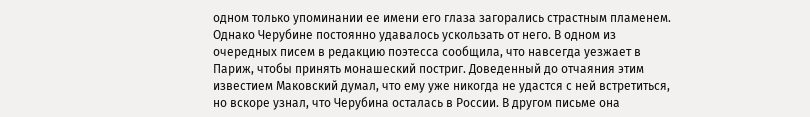одном только упоминании ее имени его глаза загорались страстным пламенем. Однако Черубине постоянно удавалось ускользать от него. В одном из очередных писем в редакцию поэтесса сообщила, что навсегда уезжает в Париж, чтобы принять монашеский постриг. Доведенный до отчаяния этим известием Маковский думал, что ему уже никогда не удастся с ней встретиться, но вскоре узнал, что Черубина осталась в России. В другом письме она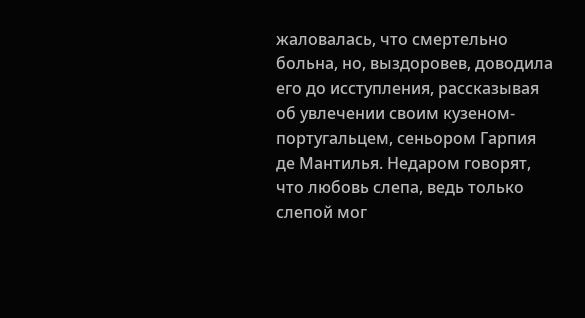жаловалась, что смертельно больна, но, выздоровев, доводила его до исступления, рассказывая об увлечении своим кузеном-португальцем, сеньором Гарпия де Мантилья. Недаром говорят, что любовь слепа, ведь только слепой мог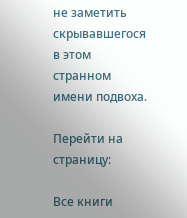не заметить скрывавшегося в этом странном имени подвоха.

Перейти на страницу:

Все книги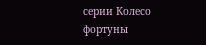серии Колесо фортуны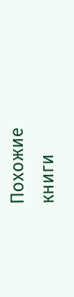Похожие книги